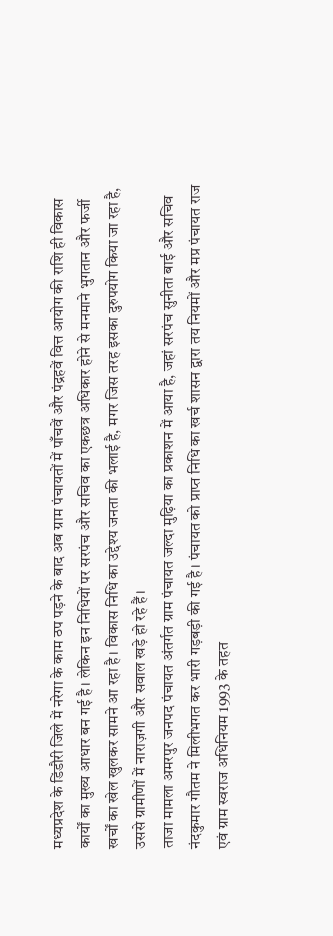मध्यप्रदेश के डिंडौरी जिले में नरेगा के काम ठप पड़ने के बाद अब ग्राम पंचायतों में पाँचवें और पंद्रहवें वित्त आयोग की राशि ही विकास कार्यों का मुख्य आधार बन गई है। लेकिन इन निधियों पर सरपंच और सचिव का एकछत्र अधिकार होने से मनमाने भुगतान और फर्जी खर्चों का खेल खुलकर सामने आ रहा है। विकास निधि का उद्देश्य जनता की भलाई है, मगर जिस तरह इसका दुरुपयोग किया जा रहा है, उससे ग्रामीणों में नाराज़गी और सवाल खड़े हो रहे हैं।
ताजा मामला अमरपुर जनपद पंचायत अंतर्गत ग्राम पंचायत जल्दा मुढ़िया का प्रकाशन में आया है, जहां सरपंच सुनीता बाई और सचिव नंदकुमार गौतम ने मिलीभगत कर भारी गड़बड़ी की गई है। पंचायत को प्राप्त निधि का खर्च शासन द्वारा तय नियमों और मप्र पंचायत राज एवं ग्राम स्वराज अधिनियम 1993 के तहत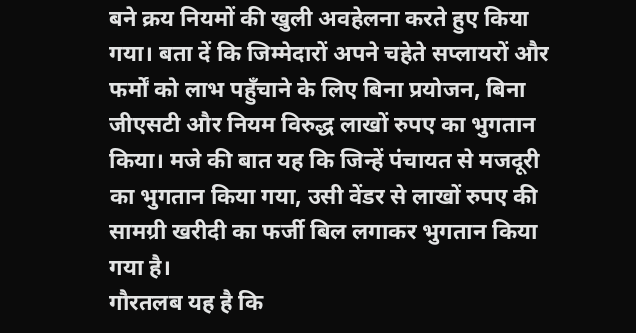बने क्रय नियमों की खुली अवहेलना करते हुए किया गया। बता दें कि जिम्मेदारों अपने चहेते सप्लायरों और फर्मों को लाभ पहुँचाने के लिए बिना प्रयोजन, बिना जीएसटी और नियम विरुद्ध लाखों रुपए का भुगतान किया। मजे की बात यह कि जिन्हें पंचायत से मजदूरी का भुगतान किया गया, उसी वेंडर से लाखों रुपए की सामग्री खरीदी का फर्जी बिल लगाकर भुगतान किया गया है।
गौरतलब यह है कि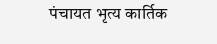पंचायत भृत्य कार्तिक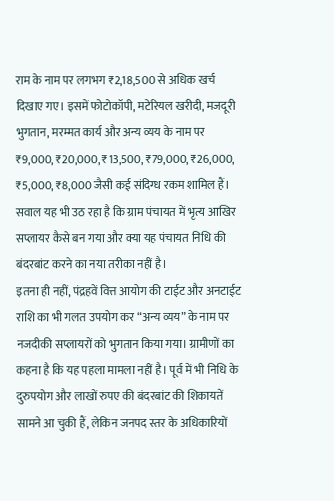राम के नाम पर लगभग ₹2,18,500 से अधिक खर्च दिखाए गए। इसमें फोटोकॉपी, मटेरियल खरीदी, मजदूरी भुगतान, मरम्मत कार्य और अन्य व्यय के नाम पर ₹9,000, ₹20,000, ₹13,500, ₹79,000, ₹26,000, ₹5,000, ₹8,000 जैसी कई संदिग्ध रकम शामिल हैं। सवाल यह भी उठ रहा है कि ग्राम पंचायत में भृत्य आखिर सप्लायर कैसे बन गया और क्या यह पंचायत निधि की बंदरबांट करने का नया तरीका नहीं है।
इतना ही नहीं, पंद्रहवें वित्त आयोग की टाईट और अनटाईट राशि का भी गलत उपयोग कर “अन्य व्यय” के नाम पर नजदीकी सप्लायरों को भुगतान किया गया। ग्रामीणों का कहना है कि यह पहला मामला नहीं है। पूर्व में भी निधि के दुरुपयोग और लाखों रुपए की बंदरबांट की शिकायतें सामने आ चुकी हैं, लेकिन जनपद स्तर के अधिकारियों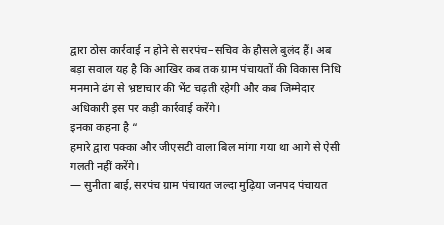द्वारा ठोस कार्रवाई न होने से सरपंच–सचिव के हौसले बुलंद हैं। अब बड़ा सवाल यह है कि आखिर कब तक ग्राम पंचायतों की विकास निधि मनमाने ढंग से भ्रष्टाचार की भेंट चढ़ती रहेगी और कब जिम्मेदार अधिकारी इस पर कड़ी कार्रवाई करेंगे।
इनका कहना है “
हमारे द्वारा पक्का और जीएसटी वाला बिल मांगा गया था आगे से ऐसी गलती नहीं करेंगे।
— सुनीता बाई, सरपंच ग्राम पंचायत जल्दा मुढ़िया जनपद पंचायत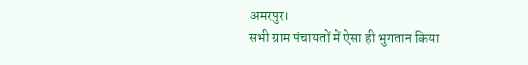अमरपुर।
सभी ग्राम पंचायतों में ऐसा ही भुगतान किया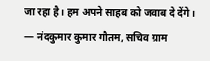जा रहा है। हम अपने साहब को जवाब दे देंगे।
— नंदकुमार कुमार गौतम, सचिव ग्राम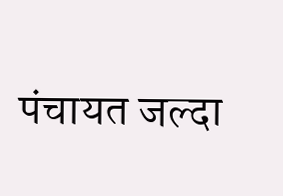पंचायत जल्दा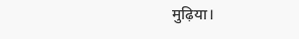मुढ़िया।